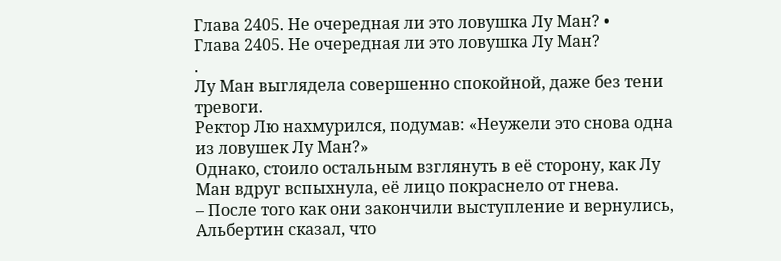Глава 2405. Не очередная ли это ловушка Лу Ман? •
Глава 2405. Не очередная ли это ловушка Лу Ман?
.
Лу Ман выглядела совершенно спокойной, даже без тени тревоги.
Ректор Лю нахмурился, подумав: «Неужели это снова одна из ловушек Лу Ман?»
Однако, стоило остальным взглянуть в её сторону, как Лу Ман вдруг вспыхнула, её лицо покраснело от гнева.
– После того как они закончили выступление и вернулись, Альбертин сказал, что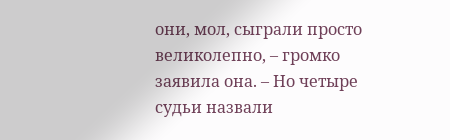они, мол, сыграли просто великолепно, – громко заявила она. – Но четыре судьи назвали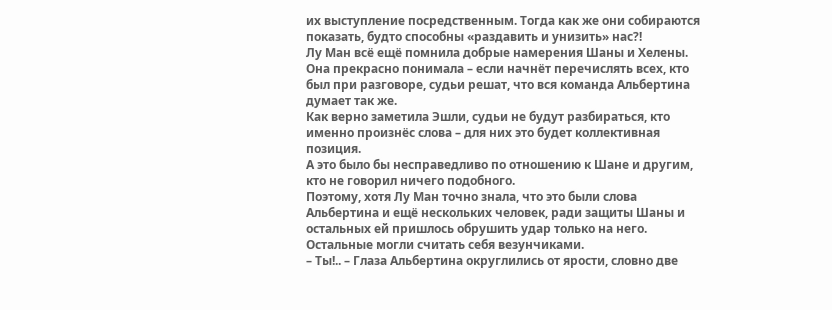их выступление посредственным. Тогда как же они собираются показать, будто способны «раздавить и унизить» нас?!
Лу Ман всё ещё помнила добрые намерения Шаны и Хелены.
Она прекрасно понимала – если начнёт перечислять всех, кто был при разговоре, судьи решат, что вся команда Альбертина думает так же.
Как верно заметила Эшли, судьи не будут разбираться, кто именно произнёс слова – для них это будет коллективная позиция.
А это было бы несправедливо по отношению к Шане и другим, кто не говорил ничего подобного.
Поэтому, хотя Лу Ман точно знала, что это были слова Альбертина и ещё нескольких человек, ради защиты Шаны и остальных ей пришлось обрушить удар только на него.
Остальные могли считать себя везунчиками.
– Ты!.. – Глаза Альбертина округлились от ярости, словно две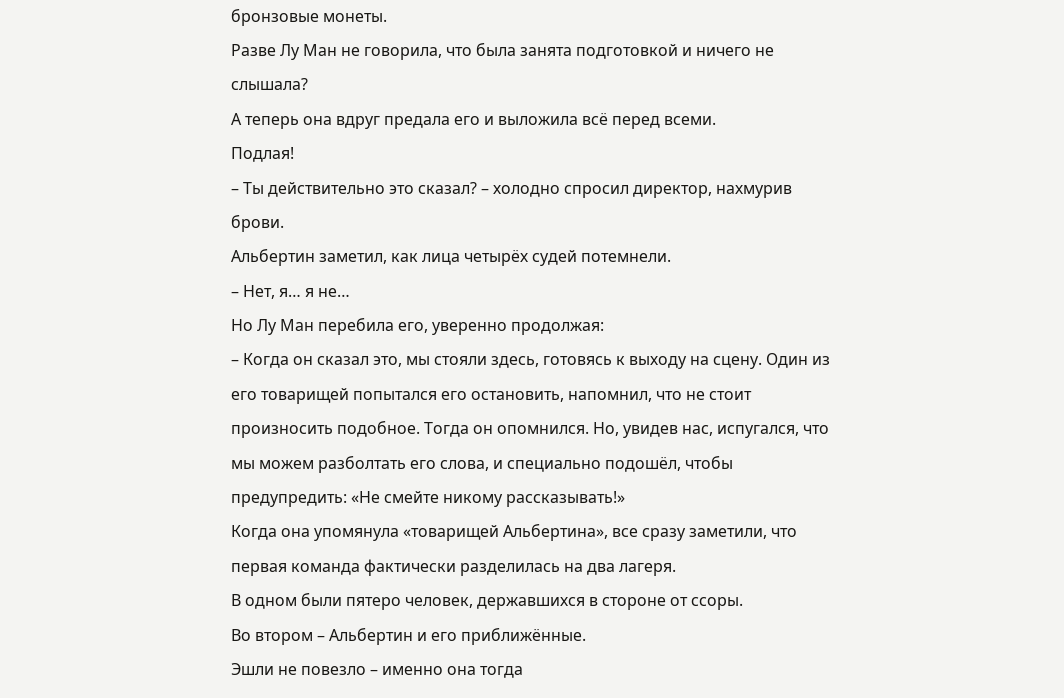бронзовые монеты.
Разве Лу Ман не говорила, что была занята подготовкой и ничего не слышала?
А теперь она вдруг предала его и выложила всё перед всеми.
Подлая!
– Ты действительно это сказал? – холодно спросил директор, нахмурив брови.
Альбертин заметил, как лица четырёх судей потемнели.
– Нет, я… я не…
Но Лу Ман перебила его, уверенно продолжая:
– Когда он сказал это, мы стояли здесь, готовясь к выходу на сцену. Один из его товарищей попытался его остановить, напомнил, что не стоит произносить подобное. Тогда он опомнился. Но, увидев нас, испугался, что мы можем разболтать его слова, и специально подошёл, чтобы предупредить: «Не смейте никому рассказывать!»
Когда она упомянула «товарищей Альбертина», все сразу заметили, что первая команда фактически разделилась на два лагеря.
В одном были пятеро человек, державшихся в стороне от ссоры.
Во втором – Альбертин и его приближённые.
Эшли не повезло – именно она тогда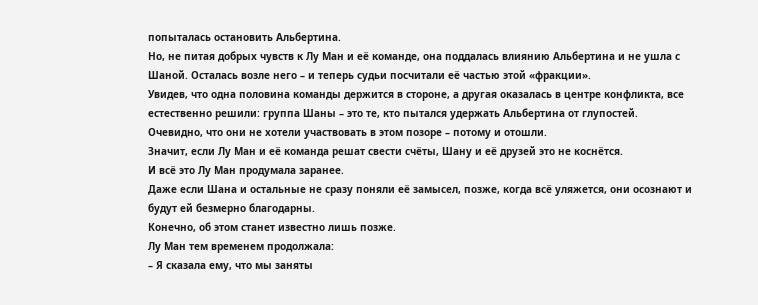попыталась остановить Альбертина.
Но, не питая добрых чувств к Лу Ман и её команде, она поддалась влиянию Альбертина и не ушла с Шаной. Осталась возле него – и теперь судьи посчитали её частью этой «фракции».
Увидев, что одна половина команды держится в стороне, а другая оказалась в центре конфликта, все естественно решили: группа Шаны – это те, кто пытался удержать Альбертина от глупостей.
Очевидно, что они не хотели участвовать в этом позоре – потому и отошли.
Значит, если Лу Ман и её команда решат свести счёты, Шану и её друзей это не коснётся.
И всё это Лу Ман продумала заранее.
Даже если Шана и остальные не сразу поняли её замысел, позже, когда всё уляжется, они осознают и будут ей безмерно благодарны.
Конечно, об этом станет известно лишь позже.
Лу Ман тем временем продолжала:
– Я сказала ему, что мы заняты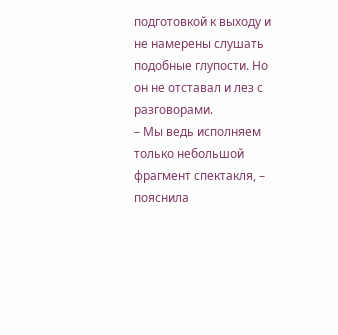подготовкой к выходу и не намерены слушать подобные глупости. Но он не отставал и лез с разговорами.
– Мы ведь исполняем только небольшой фрагмент спектакля, – пояснила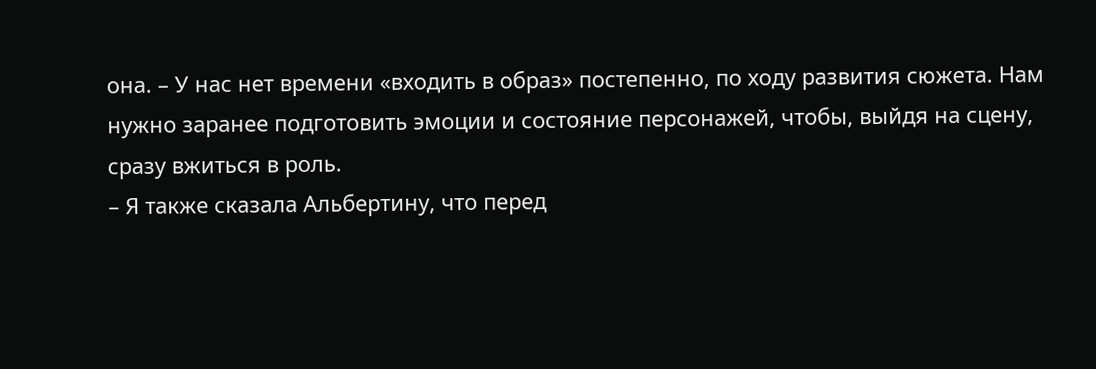она. – У нас нет времени «входить в образ» постепенно, по ходу развития сюжета. Нам нужно заранее подготовить эмоции и состояние персонажей, чтобы, выйдя на сцену, сразу вжиться в роль.
– Я также сказала Альбертину, что перед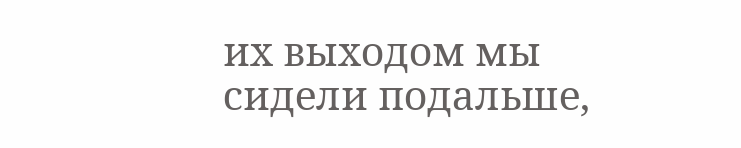их выходом мы сидели подальше,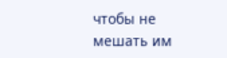чтобы не мешать им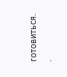готовиться.
.